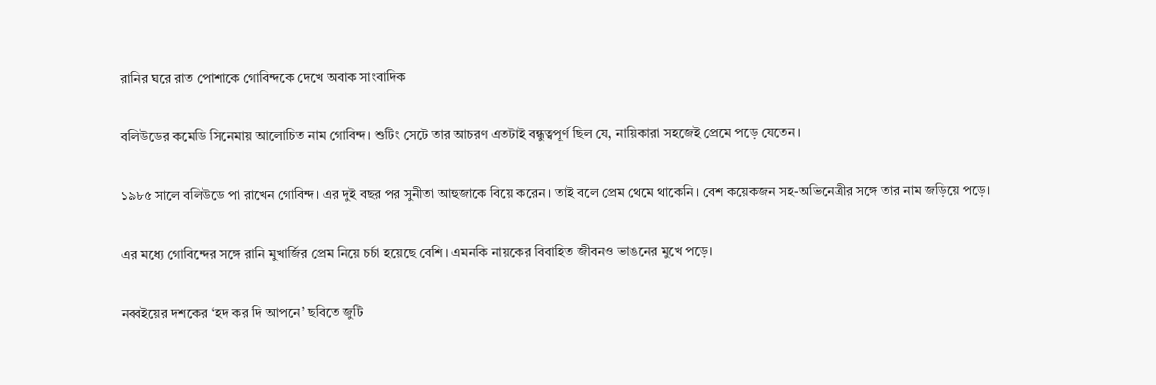রানির ঘরে রাত পোশাকে গোবিন্দকে দেখে অবাক সাংবাদিক

বলিউডের কমেডি সিনেমায় আলোচিত নাম গোবিন্দ। শুটিং সেটে তার আচরণ এতটাই বন্ধুত্বপূর্ণ ছিল যে, নায়িকারা সহজেই প্রেমে পড়ে যেতেন।

১৯৮৫ সালে বলিউডে পা রাখেন গোবিন্দ। এর দুই বছর পর সুনীতা আহুজাকে বিয়ে করেন। তাই বলে প্রেম থেমে থাকেনি। বেশ কয়েকজন সহ-অভিনেত্রীর সঙ্গে তার নাম জড়িয়ে পড়ে।

এর মধ্যে গোবিন্দের সঙ্গে রানি মুখার্জির প্রেম নিয়ে চর্চা হয়েছে বেশি। এমনকি নায়কের বিবাহিত জীবনও ভাঙনের মুখে পড়ে।

নব্বইয়ের দশকের ‘হদ কর দি আপনে’ ছবিতে জুটি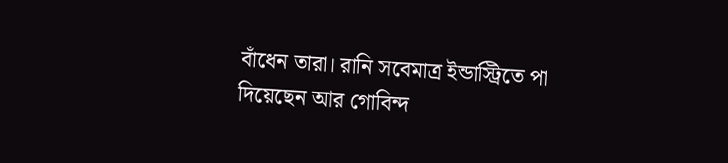বাঁধেন তারা। রানি সবেমাত্র ইন্ডাস্ট্রিতে পা দিয়েছেন আর গোবিন্দ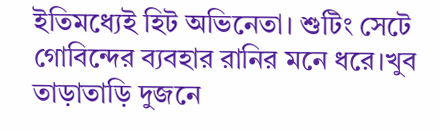ইতিমধ্যেই হিট অভিনেতা। শুটিং সেটে গোবিন্দের ব্যবহার রানির মনে ধরে।খুব তাড়াতাড়ি দুজনে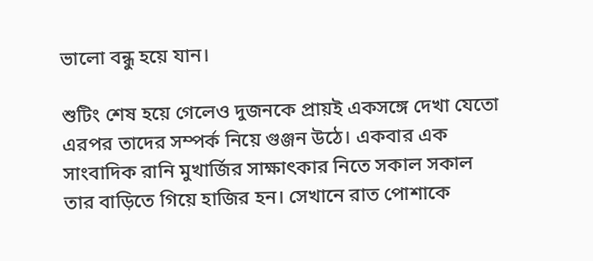ভালো বন্ধু হয়ে যান।

শুটিং শেষ হয়ে গেলেও দুজনকে প্রায়ই একসঙ্গে দেখা যেতো এরপর তাদের সম্পর্ক নিয়ে গুঞ্জন উঠে। একবার এক সাংবাদিক রানি মুখার্জির সাক্ষাৎকার নিতে সকাল সকাল তার বাড়িতে গিয়ে হাজির হন। সেখানে রাত পোশাকে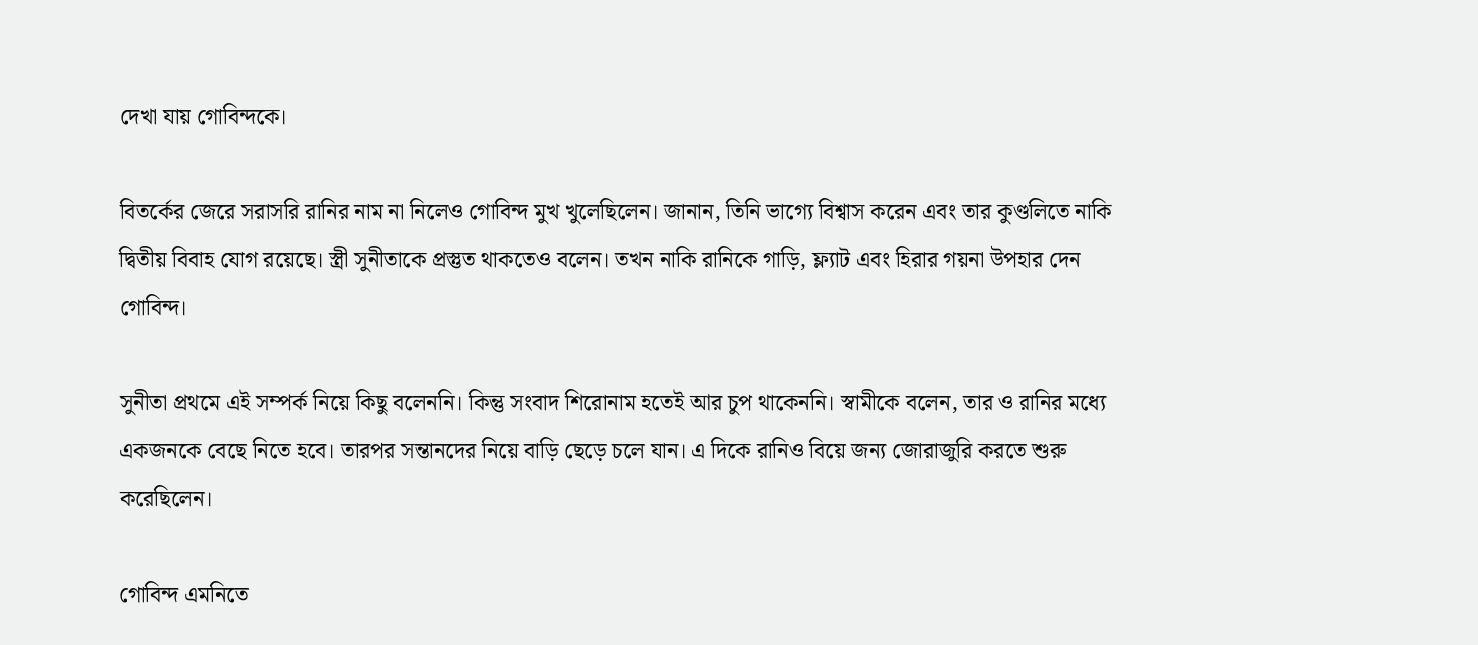দেখা যায় গোবিন্দকে।

বিতর্কের জেরে সরাসরি রানির নাম না নিলেও গোবিন্দ মুখ খুলেছিলেন। জানান, তিনি ভাগ্যে বিশ্বাস করেন এবং তার কুণ্ডলিতে নাকি দ্বিতীয় বিবাহ যোগ রয়েছে। স্ত্রী সুনীতাকে প্রস্তুত থাকতেও বলেন। তখন নাকি রানিকে গাড়ি, ফ্ল্যাট এবং হিরার গয়না উপহার দেন গোবিন্দ।

সুনীতা প্রথমে এই সম্পর্ক নিয়ে কিছু বলেননি। কিন্তু সংবাদ শিরোনাম হতেই আর চুপ থাকেননি। স্বামীকে বলেন, তার ও রানির মধ্যে একজনকে বেছে নিতে হবে। তারপর সন্তানদের নিয়ে বাড়ি ছেড়ে চলে যান। এ দিকে রানিও বিয়ে জন্য জোরাজুরি করতে শুরু করেছিলেন।

গোবিন্দ এমনিতে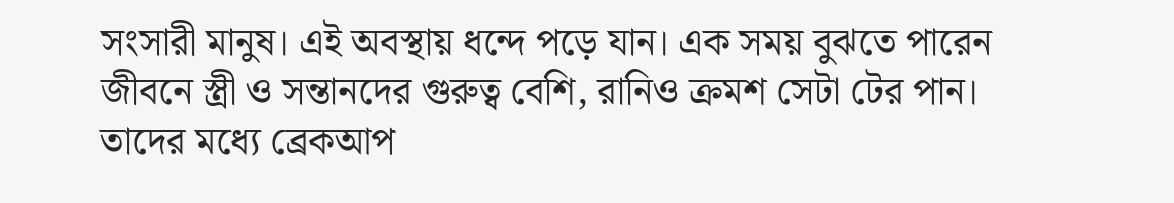সংসারী মানুষ। এই অবস্থায় ধন্দে পড়ে যান। এক সময় বুঝতে পারেন জীবনে স্ত্রী ও সন্তানদের গুরুত্ব বেশি, রানিও ক্রমশ সেটা টের পান। তাদের মধ্যে ব্রেকআপ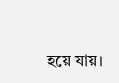হয়ে যায়।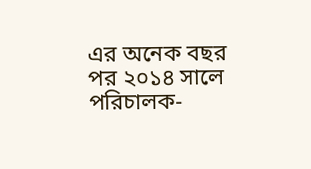এর অনেক বছর পর ২০১৪ সালে পরিচালক-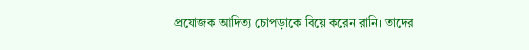প্রযোজক আদিত্য চোপড়াকে বিয়ে করেন রানি। তাদের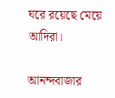ঘরে রয়েছে মেয়ে আদিরা।

আনন্দবাজার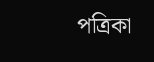পত্রিকা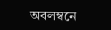অবলম্বনে